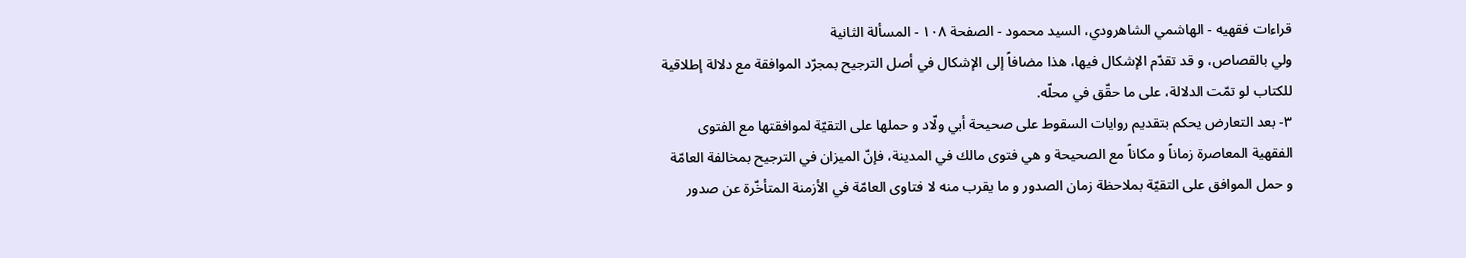قراءات فقهيه - الهاشمي الشاهرودي، السيد محمود - الصفحة ١٠٨ - المسألة الثانية
ولي بالقصاص، و قد تقدّم الإشكال فيها، هذا مضافاً إلى الإشكال في أصل الترجيح بمجرّد الموافقة مع دلالة إطلاقية للكتاب لو تمّت الدلالة، على ما حقّق في محلّه.
٣- بعد التعارض يحكم بتقديم روايات السقوط على صحيحة أبي ولّاد و حملها على التقيّة لموافقتها مع الفتوى الفقهية المعاصرة زماناً و مكاناً مع الصحيحة و هي فتوى مالك في المدينة، فإنّ الميزان في الترجيح بمخالفة العامّة و حمل الموافق على التقيّة بملاحظة زمان الصدور و ما يقرب منه لا فتاوى العامّة في الأزمنة المتأخّرة عن صدور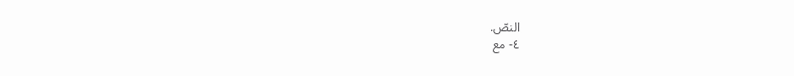النصّ.
٤- مع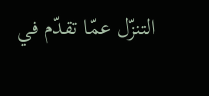التنزّل عمّا تقدّم في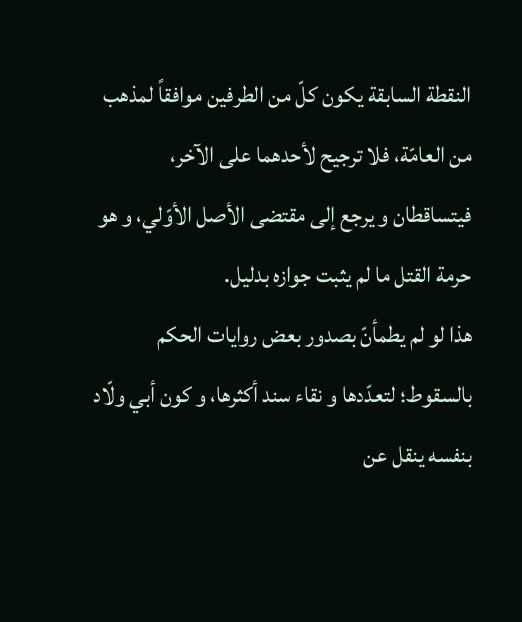النقطة السابقة يكون كلّ من الطرفين موافقاً لمذهب من العامّة، فلا ترجيح لأحدهما على الآخر، فيتساقطان و يرجع إلى مقتضى الأصل الأوّلي، و هو حرمة القتل ما لم يثبت جوازه بدليل.
هذا لو لم يطمأنّ بصدور بعض روايات الحكم بالسقوط؛ لتعدّدها و نقاء سند أكثرها، و كون أبي ولّاد بنفسه ينقل عن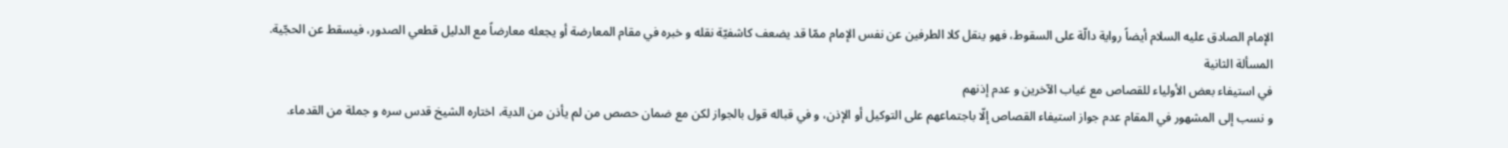الإمام الصادق عليه السلام أيضاً رواية دالّة على السقوط، فهو ينقل كلا الطرفين عن نفس الإمام ممّا قد يضعف كاشفيّة نقله و خبره في مقام المعارضة أو يجعله معارضاً مع الدليل قطعي الصدور، فيسقط عن الحجّية.
المسألة الثانية
في استيفاء بعض الأولياء للقصاص مع غياب الآخرين و عدم إذنهم
و نسب إلى المشهور في المقام عدم جواز استيفاء القصاص إلّا باجتماعهم على التوكيل أو الإذن، و في قباله قول بالجواز لكن مع ضمان حصص من لم يأذن من الدية، اختاره الشيخ قدس سره و جملة من القدماء.